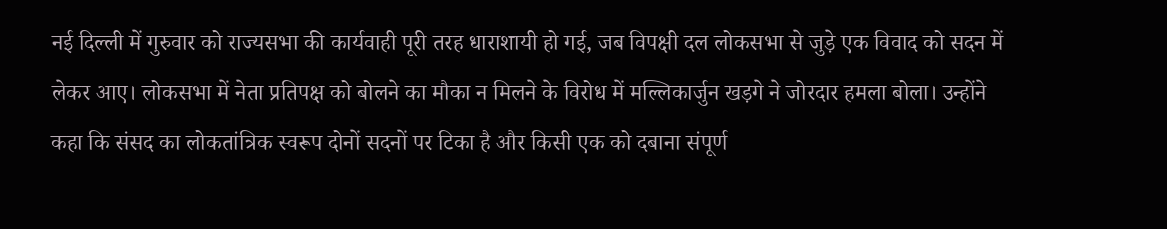नई दिल्ली में गुरुवार को राज्यसभा की कार्यवाही पूरी तरह धाराशायी हो गई, जब विपक्षी दल लोकसभा से जुड़े एक विवाद को सदन में लेकर आए। लोकसभा में नेता प्रतिपक्ष को बोलने का मौका न मिलने के विरोध में मल्लिकार्जुन खड़गे ने जोरदार हमला बोला। उन्होंने कहा कि संसद का लोकतांत्रिक स्वरूप दोनों सदनों पर टिका है और किसी एक को दबाना संपूर्ण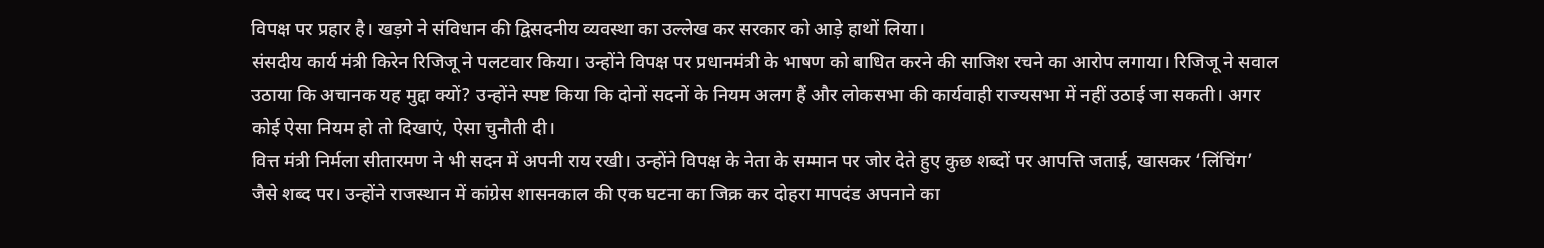विपक्ष पर प्रहार है। खड़गे ने संविधान की द्विसदनीय व्यवस्था का उल्लेख कर सरकार को आड़े हाथों लिया।
संसदीय कार्य मंत्री किरेन रिजिजू ने पलटवार किया। उन्होंने विपक्ष पर प्रधानमंत्री के भाषण को बाधित करने की साजिश रचने का आरोप लगाया। रिजिजू ने सवाल उठाया कि अचानक यह मुद्दा क्यों? उन्होंने स्पष्ट किया कि दोनों सदनों के नियम अलग हैं और लोकसभा की कार्यवाही राज्यसभा में नहीं उठाई जा सकती। अगर कोई ऐसा नियम हो तो दिखाएं, ऐसा चुनौती दी।
वित्त मंत्री निर्मला सीतारमण ने भी सदन में अपनी राय रखी। उन्होंने विपक्ष के नेता के सम्मान पर जोर देते हुए कुछ शब्दों पर आपत्ति जताई, खासकर ‘लिंचिंग’ जैसे शब्द पर। उन्होंने राजस्थान में कांग्रेस शासनकाल की एक घटना का जिक्र कर दोहरा मापदंड अपनाने का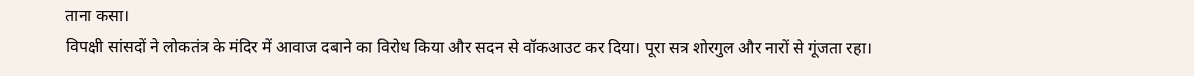ताना कसा।
विपक्षी सांसदों ने लोकतंत्र के मंदिर में आवाज दबाने का विरोध किया और सदन से वॉकआउट कर दिया। पूरा सत्र शोरगुल और नारों से गूंजता रहा।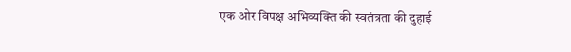एक ओर विपक्ष अभिव्यक्ति की स्वतंत्रता की दुहाई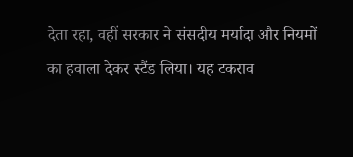देता रहा, वहीं सरकार ने संसदीय मर्यादा और नियमों का हवाला देकर स्टैंड लिया। यह टकराव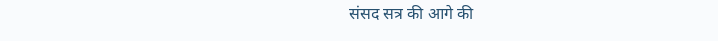संसद सत्र की आगे की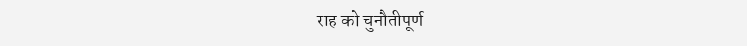राह को चुनौतीपूर्ण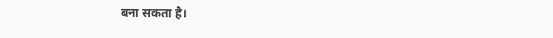बना सकता है।